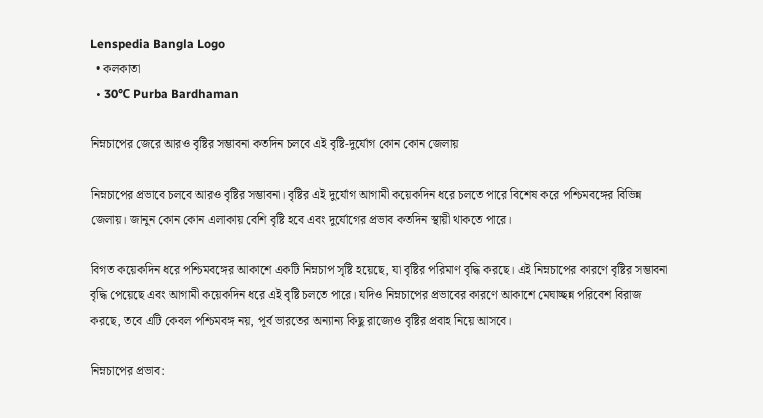Lenspedia Bangla Logo
  • কলকাতা
  • 30℃ Purba Bardhaman

নিম্নচাপের জেরে আরও বৃষ্টির সম্ভাবনা কতদিন চলবে এই বৃষ্টি-দুর্যোগ কোন কোন জেলায়

নিম্নচাপের প্রভাবে চলবে আরও বৃষ্টির সম্ভাবনা। বৃষ্টির এই দুর্যোগ আগামী কয়েকদিন ধরে চলতে পারে বিশেষ করে পশ্চিমবঙ্গের বিভিন্ন জেলায়। জানুন কোন কোন এলাকায় বেশি বৃষ্টি হবে এবং দুর্যোগের প্রভাব কতদিন স্থায়ী থাকতে পারে।

বিগত কয়েকদিন ধরে পশ্চিমবঙ্গের আকাশে একটি নিম্নচাপ সৃষ্টি হয়েছে, যা বৃষ্টির পরিমাণ বৃদ্ধি করছে। এই নিম্নচাপের কারণে বৃষ্টির সম্ভাবনা বৃদ্ধি পেয়েছে এবং আগামী কয়েকদিন ধরে এই বৃষ্টি চলতে পারে। যদিও নিম্নচাপের প্রভাবের কারণে আকাশে মেঘাচ্ছন্ন পরিবেশ বিরাজ করছে, তবে এটি কেবল পশ্চিমবঙ্গ নয়, পূর্ব ভারতের অন্যান্য কিছু রাজ্যেও বৃষ্টির প্রবাহ নিয়ে আসবে।

নিম্নচাপের প্রভাব: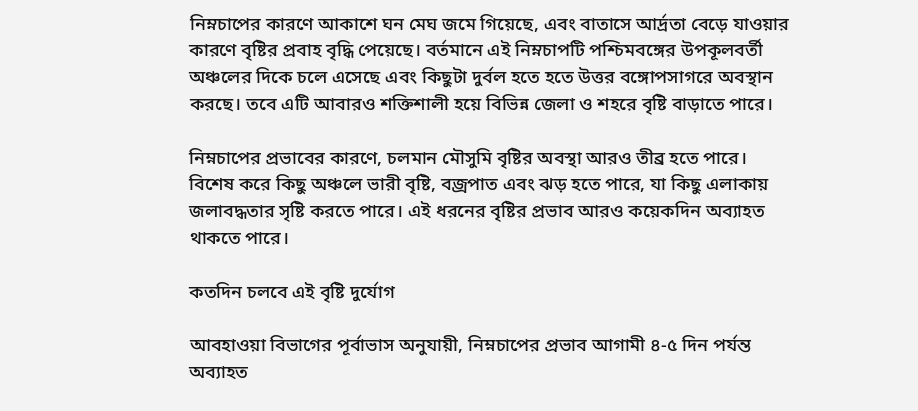নিম্নচাপের কারণে আকাশে ঘন মেঘ জমে গিয়েছে, এবং বাতাসে আর্দ্রতা বেড়ে যাওয়ার কারণে বৃষ্টির প্রবাহ বৃদ্ধি পেয়েছে। বর্তমানে এই নিম্নচাপটি পশ্চিমবঙ্গের উপকূলবর্তী অঞ্চলের দিকে চলে এসেছে এবং কিছুটা দুর্বল হতে হতে উত্তর বঙ্গোপসাগরে অবস্থান করছে। তবে এটি আবারও শক্তিশালী হয়ে বিভিন্ন জেলা ও শহরে বৃষ্টি বাড়াতে পারে।

নিম্নচাপের প্রভাবের কারণে, চলমান মৌসুমি বৃষ্টির অবস্থা আরও তীব্র হতে পারে। বিশেষ করে কিছু অঞ্চলে ভারী বৃষ্টি, বজ্রপাত এবং ঝড় হতে পারে, যা কিছু এলাকায় জলাবদ্ধতার সৃষ্টি করতে পারে। এই ধরনের বৃষ্টির প্রভাব আরও কয়েকদিন অব্যাহত থাকতে পারে।

কতদিন চলবে এই বৃষ্টি দুর্যোগ

আবহাওয়া বিভাগের পূর্বাভাস অনুযায়ী, নিম্নচাপের প্রভাব আগামী ৪-৫ দিন পর্যন্ত অব্যাহত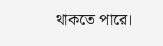থাকতে পারে।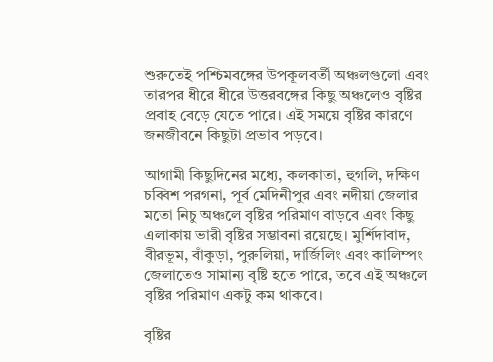শুরুতেই পশ্চিমবঙ্গের উপকূলবর্তী অঞ্চলগুলো এবং তারপর ধীরে ধীরে উত্তরবঙ্গের কিছু অঞ্চলেও বৃষ্টির প্রবাহ বেড়ে যেতে পারে। এই সময়ে বৃষ্টির কারণে জনজীবনে কিছুটা প্রভাব পড়বে।

আগামী কিছুদিনের মধ্যে, কলকাতা, হুগলি, দক্ষিণ চব্বিশ পরগনা, পূর্ব মেদিনীপুর এবং নদীয়া জেলার মতো নিচু অঞ্চলে বৃষ্টির পরিমাণ বাড়বে এবং কিছু এলাকায় ভারী বৃষ্টির সম্ভাবনা রয়েছে। মুর্শিদাবাদ, বীরভূম, বাঁকুড়া, পুরুলিয়া, দার্জিলিং এবং কালিম্পং জেলাতেও সামান্য বৃষ্টি হতে পারে, তবে এই অঞ্চলে বৃষ্টির পরিমাণ একটু কম থাকবে।

বৃষ্টির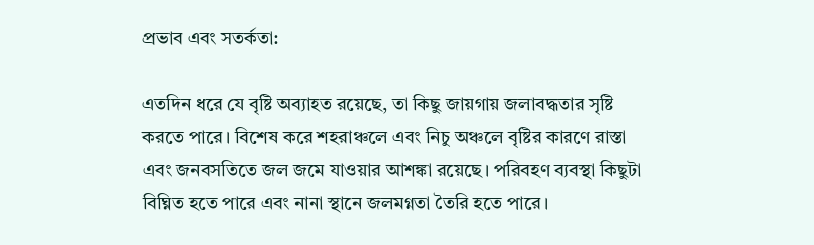প্রভাব এবং সতর্কতা:

এতদিন ধরে যে বৃষ্টি অব্যাহত রয়েছে, তা কিছু জায়গায় জলাবদ্ধতার সৃষ্টি করতে পারে। বিশেষ করে শহরাঞ্চলে এবং নিচু অঞ্চলে বৃষ্টির কারণে রাস্তা এবং জনবসতিতে জল জমে যাওয়ার আশঙ্কা রয়েছে। পরিবহণ ব্যবস্থা কিছুটা বিঘ্নিত হতে পারে এবং নানা স্থানে জলমগ্নতা তৈরি হতে পারে।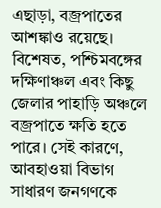এছাড়া, বজ্রপাতের আশঙ্কাও রয়েছে। বিশেষত, পশ্চিমবঙ্গের দক্ষিণাঞ্চল এবং কিছু জেলার পাহাড়ি অঞ্চলে বজ্রপাতে ক্ষতি হতে পারে। সেই কারণে, আবহাওয়া বিভাগ সাধারণ জনগণকে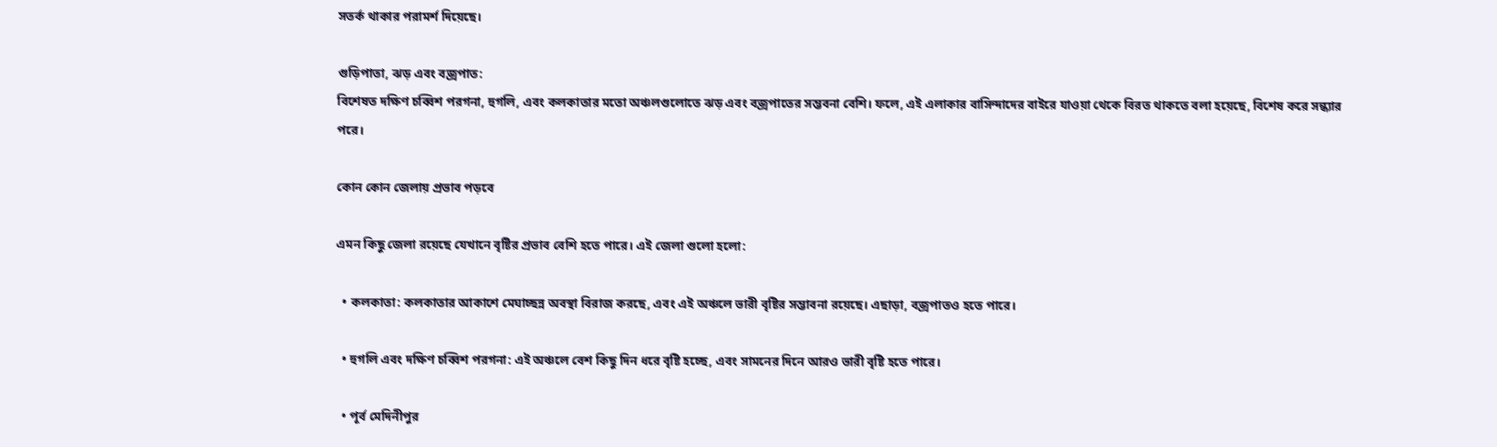সতর্ক থাকার পরামর্শ দিয়েছে।

গুড়িপাতা, ঝড় এবং বজ্রপাত:
বিশেষত দক্ষিণ চব্বিশ পরগনা, হুগলি, এবং কলকাতার মতো অঞ্চলগুলোতে ঝড় এবং বজ্রপাতের সম্ভবনা বেশি। ফলে, এই এলাকার বাসিন্দাদের বাইরে যাওয়া থেকে বিরত থাকতে বলা হয়েছে, বিশেষ করে সন্ধ্যার পরে।

কোন কোন জেলায় প্রভাব পড়বে

এমন কিছু জেলা রয়েছে যেখানে বৃষ্টির প্রভাব বেশি হতে পারে। এই জেলা গুলো হলো:

  • কলকাতা: কলকাতার আকাশে মেঘাচ্ছন্ন অবস্থা বিরাজ করছে, এবং এই অঞ্চলে ভারী বৃষ্টির সম্ভাবনা রয়েছে। এছাড়া, বজ্রপাতও হতে পারে।

  • হুগলি এবং দক্ষিণ চব্বিশ পরগনা: এই অঞ্চলে বেশ কিছু দিন ধরে বৃষ্টি হচ্ছে, এবং সামনের দিনে আরও ভারী বৃষ্টি হতে পারে।

  • পূর্ব মেদিনীপুর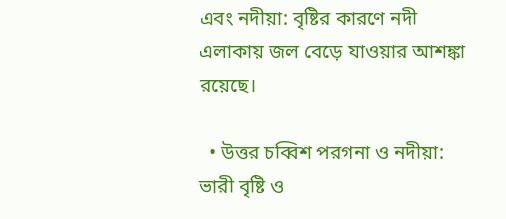এবং নদীয়া: বৃষ্টির কারণে নদী এলাকায় জল বেড়ে যাওয়ার আশঙ্কা রয়েছে।

  • উত্তর চব্বিশ পরগনা ও নদীয়া: ভারী বৃষ্টি ও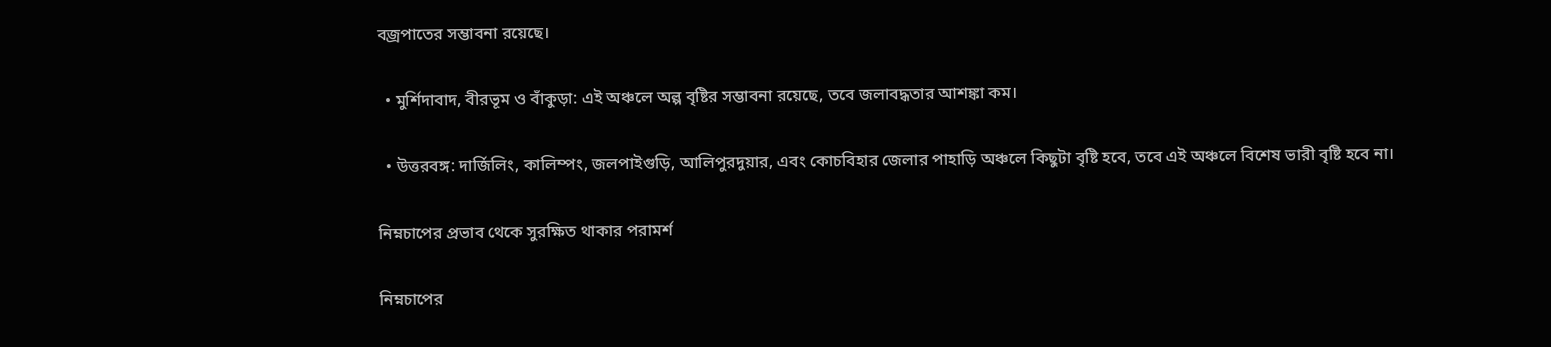বজ্রপাতের সম্ভাবনা রয়েছে।

  • মুর্শিদাবাদ, বীরভূম ও বাঁকুড়া: এই অঞ্চলে অল্প বৃষ্টির সম্ভাবনা রয়েছে, তবে জলাবদ্ধতার আশঙ্কা কম।

  • উত্তরবঙ্গ: দার্জিলিং, কালিম্পং, জলপাইগুড়ি, আলিপুরদুয়ার, এবং কোচবিহার জেলার পাহাড়ি অঞ্চলে কিছুটা বৃষ্টি হবে, তবে এই অঞ্চলে বিশেষ ভারী বৃষ্টি হবে না।

নিম্নচাপের প্রভাব থেকে সুরক্ষিত থাকার পরামর্শ

নিম্নচাপের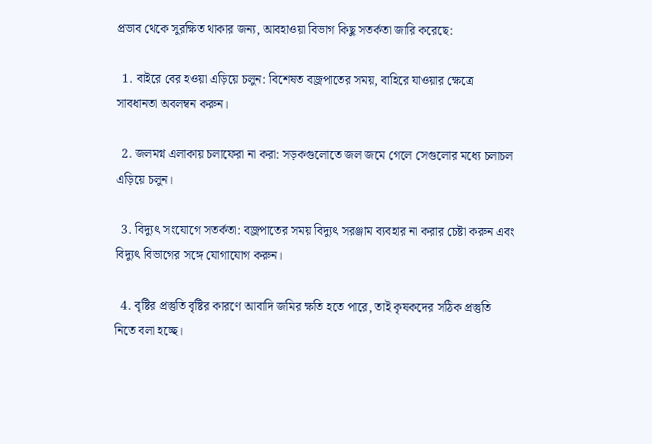প্রভাব থেকে সুরক্ষিত থাকার জন্য, আবহাওয়া বিভাগ কিছু সতর্কতা জারি করেছে:

  1. বাইরে বের হওয়া এড়িয়ে চলুন: বিশেষত বজ্রপাতের সময়, বাহিরে যাওয়ার ক্ষেত্রে সাবধানতা অবলম্বন করুন।

  2. জলমগ্ন এলাকায় চলাফেরা না করা: সড়কগুলোতে জল জমে গেলে সেগুলোর মধ্যে চলাচল এড়িয়ে চলুন।

  3. বিদ্যুৎ সংযোগে সতর্কতা: বজ্রপাতের সময় বিদ্যুৎ সরঞ্জাম ব্যবহার না করার চেষ্টা করুন এবং বিদ্যুৎ বিভাগের সঙ্গে যোগাযোগ করুন।

  4. বৃষ্টির প্রস্তুতি বৃষ্টির কারণে আবাদি জমির ক্ষতি হতে পারে, তাই কৃষকদের সঠিক প্রস্তুতি নিতে বলা হচ্ছে।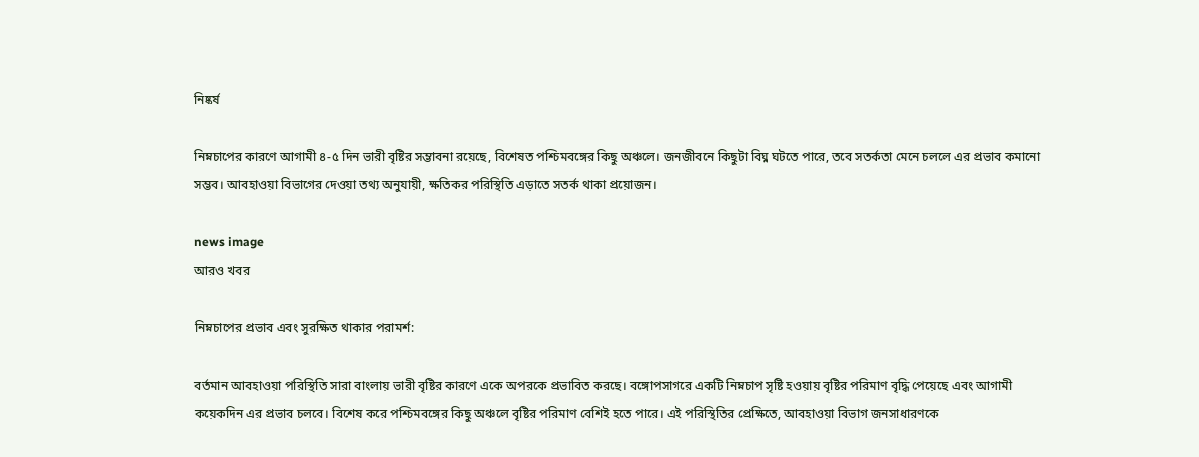নিষ্কর্ষ

নিম্নচাপের কারণে আগামী ৪-৫ দিন ভারী বৃষ্টির সম্ভাবনা রয়েছে, বিশেষত পশ্চিমবঙ্গের কিছু অঞ্চলে। জনজীবনে কিছুটা বিঘ্ন ঘটতে পারে, তবে সতর্কতা মেনে চললে এর প্রভাব কমানো সম্ভব। আবহাওয়া বিভাগের দেওয়া তথ্য অনুযায়ী, ক্ষতিকর পরিস্থিতি এড়াতে সতর্ক থাকা প্রয়োজন।

news image
আরও খবর

নিম্নচাপের প্রভাব এবং সুরক্ষিত থাকার পরামর্শ:

বর্তমান আবহাওয়া পরিস্থিতি সারা বাংলায় ভারী বৃষ্টির কারণে একে অপরকে প্রভাবিত করছে। বঙ্গোপসাগরে একটি নিম্নচাপ সৃষ্টি হওয়ায় বৃষ্টির পরিমাণ বৃদ্ধি পেয়েছে এবং আগামী কয়েকদিন এর প্রভাব চলবে। বিশেষ করে পশ্চিমবঙ্গের কিছু অঞ্চলে বৃষ্টির পরিমাণ বেশিই হতে পারে। এই পরিস্থিতির প্রেক্ষিতে, আবহাওয়া বিভাগ জনসাধারণকে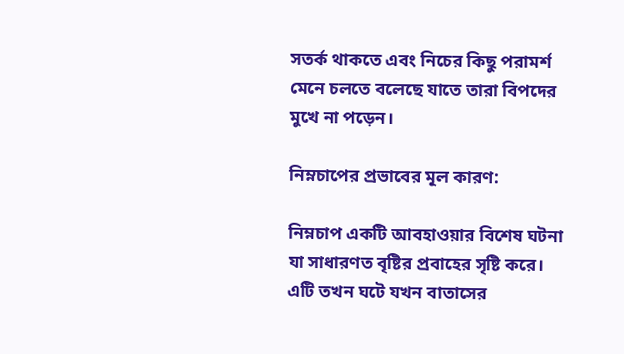সতর্ক থাকতে এবং নিচের কিছু পরামর্শ মেনে চলতে বলেছে যাতে তারা বিপদের মুখে না পড়েন।

নিম্নচাপের প্রভাবের মূল কারণ:

নিম্নচাপ একটি আবহাওয়ার বিশেষ ঘটনা যা সাধারণত বৃষ্টির প্রবাহের সৃষ্টি করে। এটি তখন ঘটে যখন বাতাসের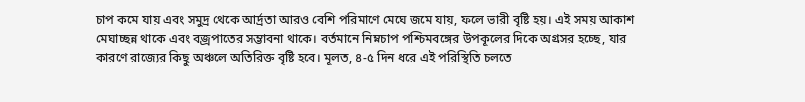চাপ কমে যায় এবং সমুদ্র থেকে আর্দ্রতা আরও বেশি পরিমাণে মেঘে জমে যায়, ফলে ভারী বৃষ্টি হয়। এই সময় আকাশ মেঘাচ্ছন্ন থাকে এবং বজ্রপাতের সম্ভাবনা থাকে। বর্তমানে নিম্নচাপ পশ্চিমবঙ্গের উপকূলের দিকে অগ্রসর হচ্ছে, যার কারণে রাজ্যের কিছু অঞ্চলে অতিরিক্ত বৃষ্টি হবে। মূলত, ৪-৫ দিন ধরে এই পরিস্থিতি চলতে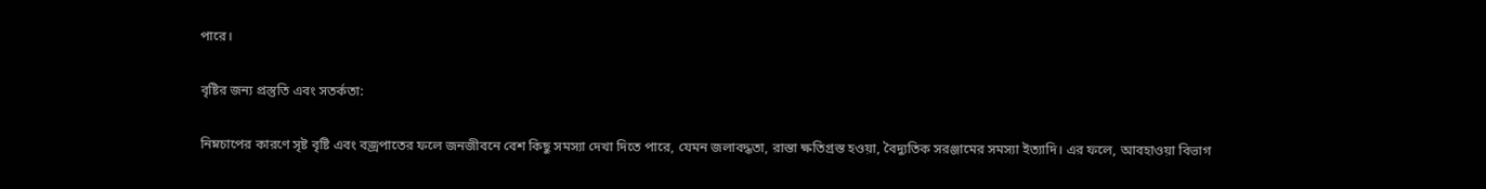পারে।

বৃষ্টির জন্য প্রস্তুতি এবং সতর্কতা:

নিম্নচাপের কারণে সৃষ্ট বৃষ্টি এবং বজ্রপাতের ফলে জনজীবনে বেশ কিছু সমস্যা দেখা দিতে পারে, যেমন জলাবদ্ধতা, রাস্তা ক্ষতিগ্রস্ত হওয়া, বৈদ্যুতিক সরঞ্জামের সমস্যা ইত্যাদি। এর ফলে, আবহাওয়া বিভাগ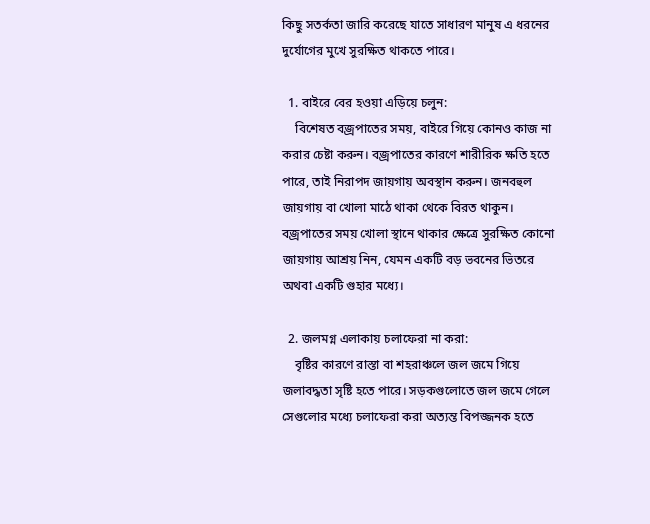কিছু সতর্কতা জারি করেছে যাতে সাধারণ মানুষ এ ধরনের দুর্যোগের মুখে সুরক্ষিত থাকতে পারে।

  1. বাইরে বের হওয়া এড়িয়ে চলুন:
    বিশেষত বজ্রপাতের সময়, বাইরে গিয়ে কোনও কাজ না করার চেষ্টা করুন। বজ্রপাতের কারণে শারীরিক ক্ষতি হতে পারে, তাই নিরাপদ জায়গায় অবস্থান করুন। জনবহুল জায়গায় বা খোলা মাঠে থাকা থেকে বিরত থাকুন। বজ্রপাতের সময় খোলা স্থানে থাকার ক্ষেত্রে সুরক্ষিত কোনো জায়গায় আশ্রয় নিন, যেমন একটি বড় ভবনের ভিতরে অথবা একটি গুহার মধ্যে।

  2. জলমগ্ন এলাকায় চলাফেরা না করা:
    বৃষ্টির কারণে রাস্তা বা শহরাঞ্চলে জল জমে গিয়ে জলাবদ্ধতা সৃষ্টি হতে পারে। সড়কগুলোতে জল জমে গেলে সেগুলোর মধ্যে চলাফেরা করা অত্যন্ত বিপজ্জনক হতে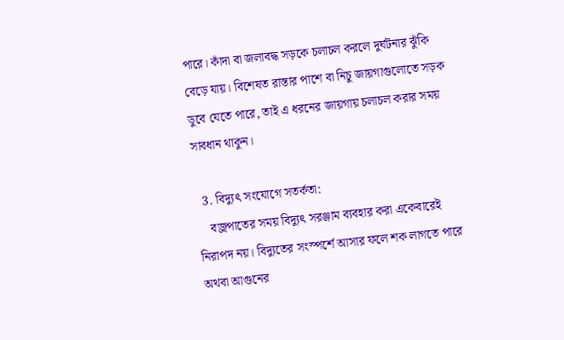পারে। কাঁদা বা জলাবদ্ধ সড়কে চলাচল করলে দুর্ঘটনার ঝুঁকি বেড়ে যায়। বিশেষত রাস্তার পাশে বা নিচু জায়গাগুলোতে সড়ক ডুবে যেতে পারে, তাই এ ধরনের জায়গায় চলাচল করার সময় সাবধান থাকুন।

  3. বিদ্যুৎ সংযোগে সতর্কতা:
    বজ্রপাতের সময় বিদ্যুৎ সরঞ্জাম ব্যবহার করা একেবারেই নিরাপদ নয়। বিদ্যুতের সংস্পর্শে আসার ফলে শক লাগতে পারে অথবা আগুনের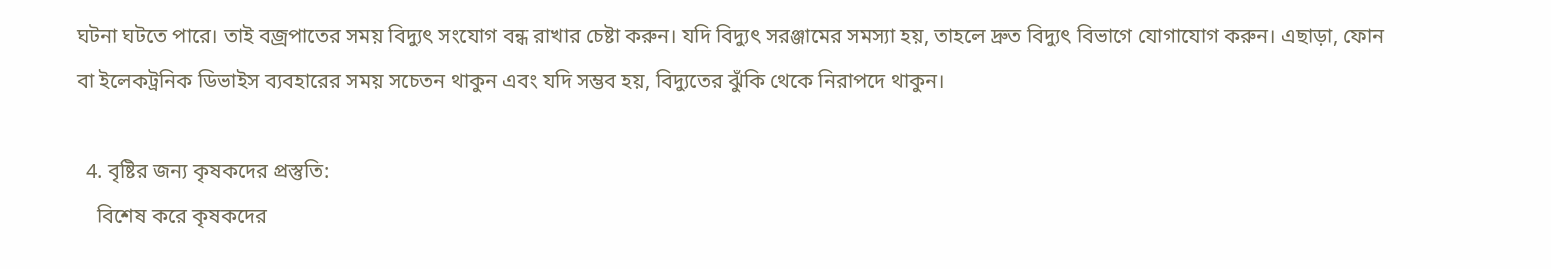ঘটনা ঘটতে পারে। তাই বজ্রপাতের সময় বিদ্যুৎ সংযোগ বন্ধ রাখার চেষ্টা করুন। যদি বিদ্যুৎ সরঞ্জামের সমস্যা হয়, তাহলে দ্রুত বিদ্যুৎ বিভাগে যোগাযোগ করুন। এছাড়া, ফোন বা ইলেকট্রনিক ডিভাইস ব্যবহারের সময় সচেতন থাকুন এবং যদি সম্ভব হয়, বিদ্যুতের ঝুঁকি থেকে নিরাপদে থাকুন।

  4. বৃষ্টির জন্য কৃষকদের প্রস্তুতি:
    বিশেষ করে কৃষকদের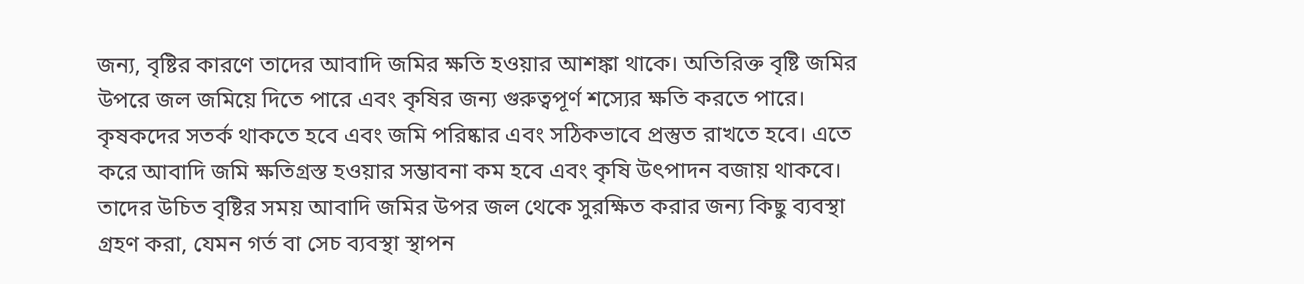জন্য, বৃষ্টির কারণে তাদের আবাদি জমির ক্ষতি হওয়ার আশঙ্কা থাকে। অতিরিক্ত বৃষ্টি জমির উপরে জল জমিয়ে দিতে পারে এবং কৃষির জন্য গুরুত্বপূর্ণ শস্যের ক্ষতি করতে পারে। কৃষকদের সতর্ক থাকতে হবে এবং জমি পরিষ্কার এবং সঠিকভাবে প্রস্তুত রাখতে হবে। এতে করে আবাদি জমি ক্ষতিগ্রস্ত হওয়ার সম্ভাবনা কম হবে এবং কৃষি উৎপাদন বজায় থাকবে। তাদের উচিত বৃষ্টির সময় আবাদি জমির উপর জল থেকে সুরক্ষিত করার জন্য কিছু ব্যবস্থা গ্রহণ করা, যেমন গর্ত বা সেচ ব্যবস্থা স্থাপন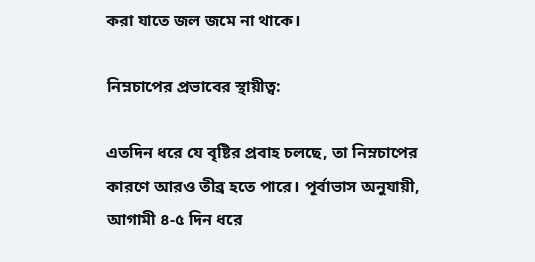করা যাতে জল জমে না থাকে।

নিম্নচাপের প্রভাবের স্থায়ীত্ব:

এতদিন ধরে যে বৃষ্টির প্রবাহ চলছে, তা নিম্নচাপের কারণে আরও তীব্র হতে পারে। পূর্বাভাস অনুযায়ী, আগামী ৪-৫ দিন ধরে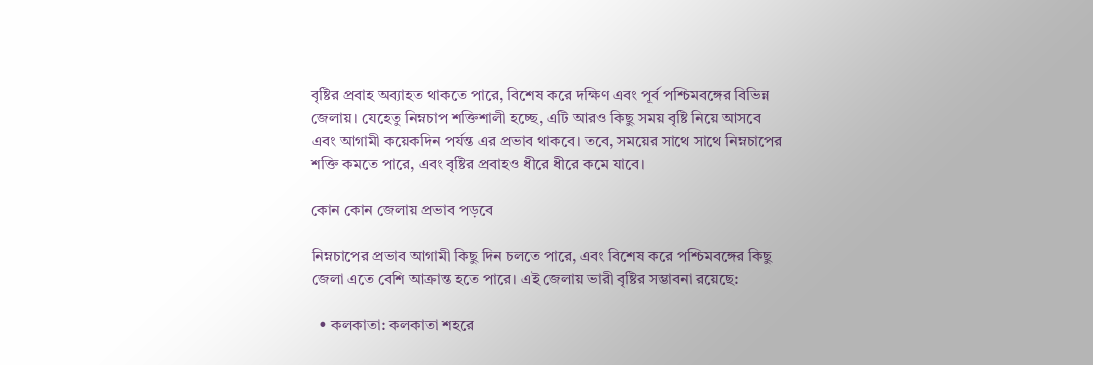বৃষ্টির প্রবাহ অব্যাহত থাকতে পারে, বিশেষ করে দক্ষিণ এবং পূর্ব পশ্চিমবঙ্গের বিভিন্ন জেলায়। যেহেতু নিম্নচাপ শক্তিশালী হচ্ছে, এটি আরও কিছু সময় বৃষ্টি নিয়ে আসবে এবং আগামী কয়েকদিন পর্যন্ত এর প্রভাব থাকবে। তবে, সময়ের সাথে সাথে নিম্নচাপের শক্তি কমতে পারে, এবং বৃষ্টির প্রবাহও ধীরে ধীরে কমে যাবে।

কোন কোন জেলায় প্রভাব পড়বে

নিম্নচাপের প্রভাব আগামী কিছু দিন চলতে পারে, এবং বিশেষ করে পশ্চিমবঙ্গের কিছু জেলা এতে বেশি আক্রান্ত হতে পারে। এই জেলায় ভারী বৃষ্টির সম্ভাবনা রয়েছে:

  • কলকাতা: কলকাতা শহরে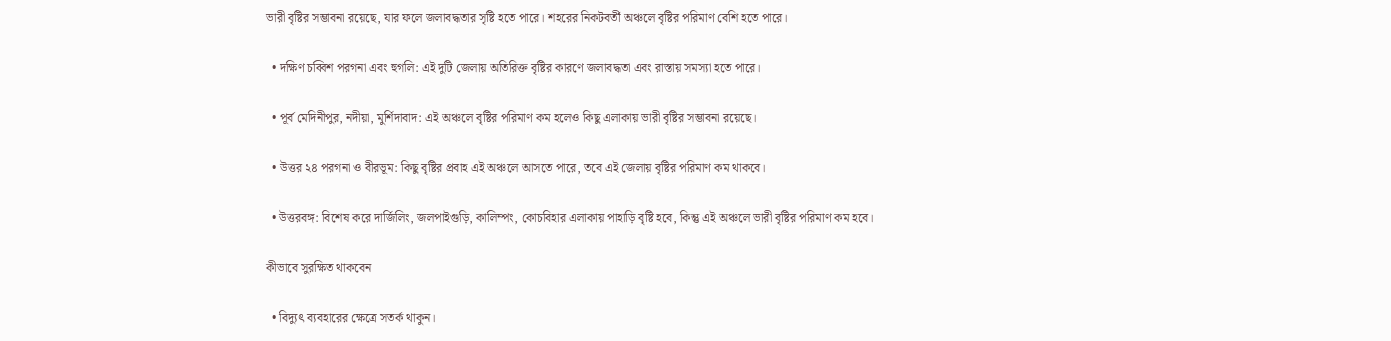ভারী বৃষ্টির সম্ভাবনা রয়েছে, যার ফলে জলাবদ্ধতার সৃষ্টি হতে পারে। শহরের নিকটবর্তী অঞ্চলে বৃষ্টির পরিমাণ বেশি হতে পারে।

  • দক্ষিণ চব্বিশ পরগনা এবং হুগলি: এই দুটি জেলায় অতিরিক্ত বৃষ্টির কারণে জলাবদ্ধতা এবং রাস্তায় সমস্যা হতে পারে।

  • পূর্ব মেদিনীপুর, নদীয়া, মুর্শিদাবাদ: এই অঞ্চলে বৃষ্টির পরিমাণ কম হলেও কিছু এলাকায় ভারী বৃষ্টির সম্ভাবনা রয়েছে।

  • উত্তর ২৪ পরগনা ও বীরভূম: কিছু বৃষ্টির প্রবাহ এই অঞ্চলে আসতে পারে, তবে এই জেলায় বৃষ্টির পরিমাণ কম থাকবে।

  • উত্তরবঙ্গ: বিশেষ করে দার্জিলিং, জলপাইগুড়ি, কালিম্পং, কোচবিহার এলাকায় পাহাড়ি বৃষ্টি হবে, কিন্তু এই অঞ্চলে ভারী বৃষ্টির পরিমাণ কম হবে।

কীভাবে সুরক্ষিত থাকবেন

  • বিদ্যুৎ ব্যবহারের ক্ষেত্রে সতর্ক থাকুন।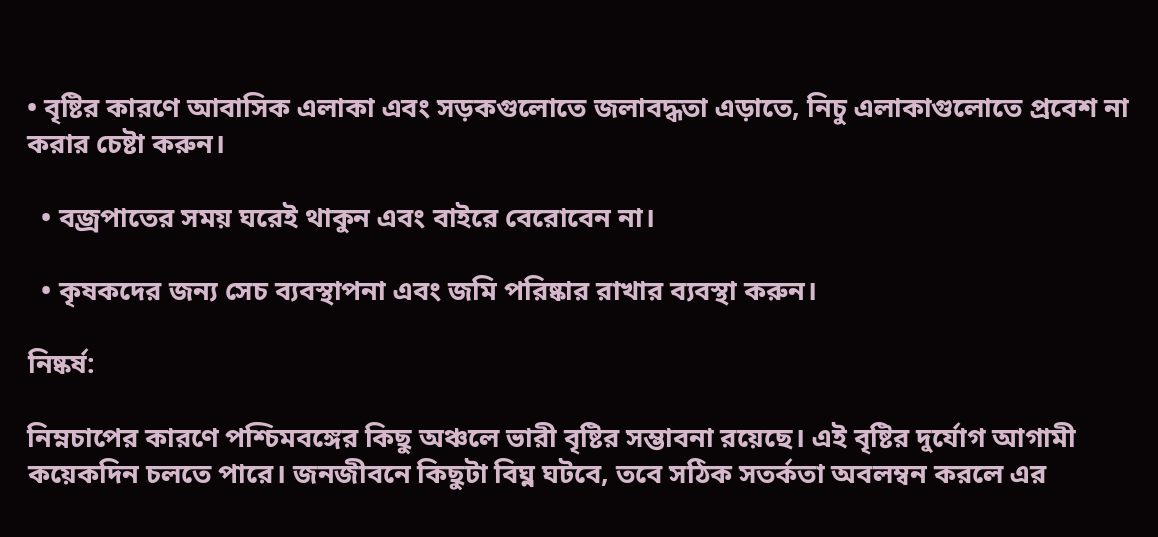• বৃষ্টির কারণে আবাসিক এলাকা এবং সড়কগুলোতে জলাবদ্ধতা এড়াতে, নিচু এলাকাগুলোতে প্রবেশ না করার চেষ্টা করুন।

  • বজ্রপাতের সময় ঘরেই থাকুন এবং বাইরে বেরোবেন না।

  • কৃষকদের জন্য সেচ ব্যবস্থাপনা এবং জমি পরিষ্কার রাখার ব্যবস্থা করুন।

নিষ্কর্ষ:

নিম্নচাপের কারণে পশ্চিমবঙ্গের কিছু অঞ্চলে ভারী বৃষ্টির সম্ভাবনা রয়েছে। এই বৃষ্টির দুর্যোগ আগামী কয়েকদিন চলতে পারে। জনজীবনে কিছুটা বিঘ্ন ঘটবে, তবে সঠিক সতর্কতা অবলম্বন করলে এর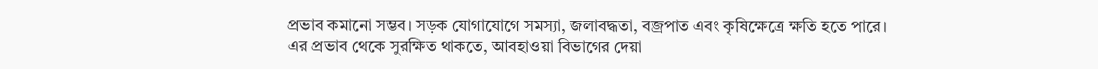প্রভাব কমানো সম্ভব। সড়ক যোগাযোগে সমস্যা, জলাবদ্ধতা, বজ্রপাত এবং কৃষিক্ষেত্রে ক্ষতি হতে পারে। এর প্রভাব থেকে সুরক্ষিত থাকতে, আবহাওয়া বিভাগের দেয়া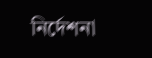নির্দেশনা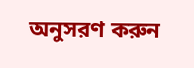অনুসরণ করুন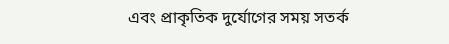এবং প্রাকৃতিক দুর্যোগের সময় সতর্ক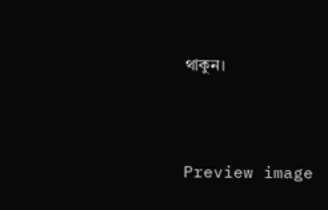থাকুন।




Preview image